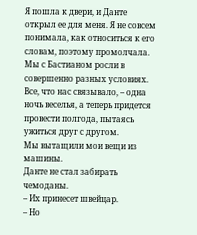Я пошла к двери, и Данте открыл ее для меня. Я не совсем понимала, как относиться к его словам, поэтому промолчала. Мы с Бастианом росли в совершенно разных условиях. Все, что нас связывало, – одна ночь веселья, а теперь придется провести полгода, пытаясь ужиться друг с другом.
Мы вытащили мои вещи из машины.
Данте не стал забирать чемоданы.
– Их принесет швейцар.
– Но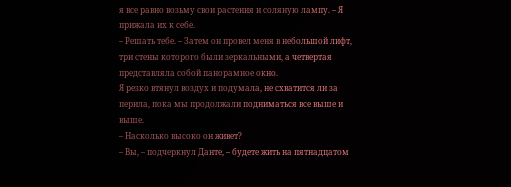я все равно возьму свои растения и соляную лампу. – Я прижала их к себе.
– Решать тебе. – Затем он провел меня в небольшой лифт, три стены которого были зеркальными, а четвертая представляла собой панорамное окно.
Я резко втянул воздух и подумала, не схватится ли за перила, пока мы продолжали подниматься все выше и выше.
– Насколько высоко он живет?
– Вы, – подчеркнул Данте, – будете жить на пятнадцатом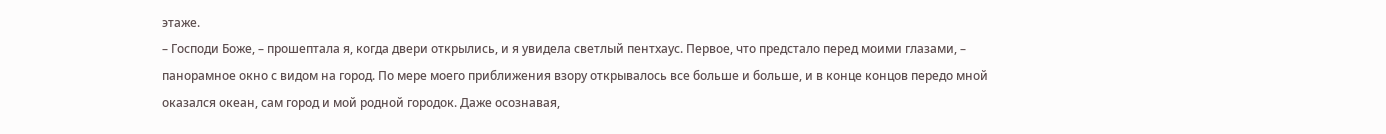этаже.
– Господи Боже, – прошептала я, когда двери открылись, и я увидела светлый пентхаус. Первое, что предстало перед моими глазами, – панорамное окно с видом на город. По мере моего приближения взору открывалось все больше и больше, и в конце концов передо мной оказался океан, сам город и мой родной городок. Даже осознавая,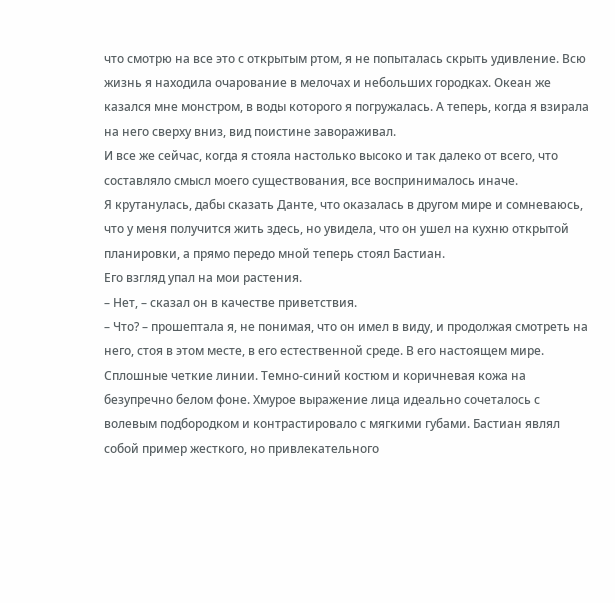что смотрю на все это с открытым ртом, я не попыталась скрыть удивление. Всю жизнь я находила очарование в мелочах и небольших городках. Океан же казался мне монстром, в воды которого я погружалась. А теперь, когда я взирала на него сверху вниз, вид поистине завораживал.
И все же сейчас, когда я стояла настолько высоко и так далеко от всего, что составляло смысл моего существования, все воспринималось иначе.
Я крутанулась, дабы сказать Данте, что оказалась в другом мире и сомневаюсь, что у меня получится жить здесь, но увидела, что он ушел на кухню открытой планировки, а прямо передо мной теперь стоял Бастиан.
Его взгляд упал на мои растения.
– Нет, – сказал он в качестве приветствия.
– Что? – прошептала я, не понимая, что он имел в виду, и продолжая смотреть на него, стоя в этом месте, в его естественной среде. В его настоящем мире.
Сплошные четкие линии. Темно-синий костюм и коричневая кожа на безупречно белом фоне. Хмурое выражение лица идеально сочеталось с волевым подбородком и контрастировало с мягкими губами. Бастиан являл собой пример жесткого, но привлекательного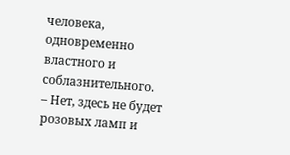человека, одновременно властного и соблазнительного.
– Нет, здесь не будет розовых ламп и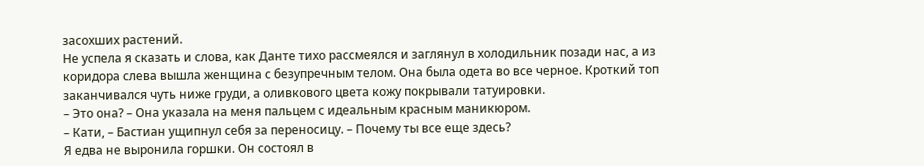засохших растений.
Не успела я сказать и слова, как Данте тихо рассмеялся и заглянул в холодильник позади нас, а из коридора слева вышла женщина с безупречным телом. Она была одета во все черное. Кроткий топ заканчивался чуть ниже груди, а оливкового цвета кожу покрывали татуировки.
– Это она? – Она указала на меня пальцем с идеальным красным маникюром.
– Кати, – Бастиан ущипнул себя за переносицу. – Почему ты все еще здесь?
Я едва не выронила горшки. Он состоял в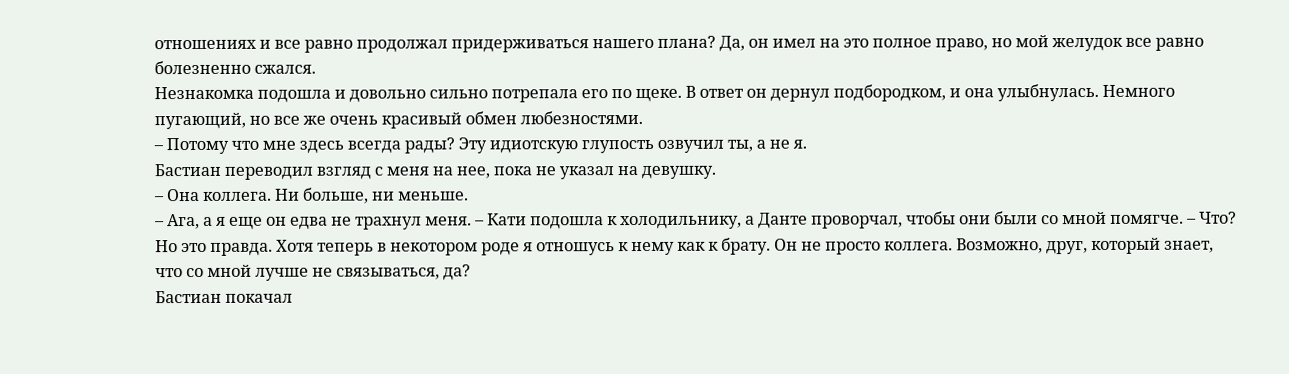отношениях и все равно продолжал придерживаться нашего плана? Да, он имел на это полное право, но мой желудок все равно болезненно сжался.
Незнакомка подошла и довольно сильно потрепала его по щеке. В ответ он дернул подбородком, и она улыбнулась. Немного пугающий, но все же очень красивый обмен любезностями.
– Потому что мне здесь всегда рады? Эту идиотскую глупость озвучил ты, а не я.
Бастиан переводил взгляд с меня на нее, пока не указал на девушку.
– Она коллега. Ни больше, ни меньше.
– Ага, а я еще он едва не трахнул меня. – Кати подошла к холодильнику, а Данте проворчал, чтобы они были со мной помягче. – Что? Но это правда. Хотя теперь в некотором роде я отношусь к нему как к брату. Он не просто коллега. Возможно, друг, который знает, что со мной лучше не связываться, да?
Бастиан покачал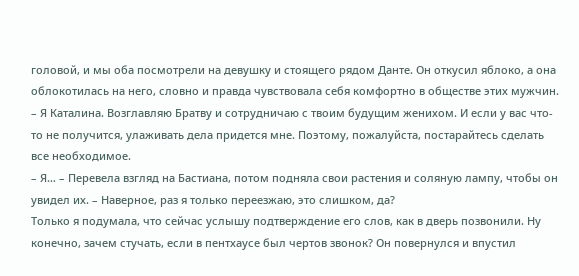головой, и мы оба посмотрели на девушку и стоящего рядом Данте. Он откусил яблоко, а она облокотилась на него, словно и правда чувствовала себя комфортно в обществе этих мужчин.
– Я Каталина. Возглавляю Братву и сотрудничаю с твоим будущим женихом. И если у вас что-то не получится, улаживать дела придется мне. Поэтому, пожалуйста, постарайтесь сделать все необходимое.
– Я… – Перевела взгляд на Бастиана, потом подняла свои растения и соляную лампу, чтобы он увидел их. – Наверное, раз я только переезжаю, это слишком, да?
Только я подумала, что сейчас услышу подтверждение его слов, как в дверь позвонили. Ну конечно, зачем стучать, если в пентхаусе был чертов звонок? Он повернулся и впустил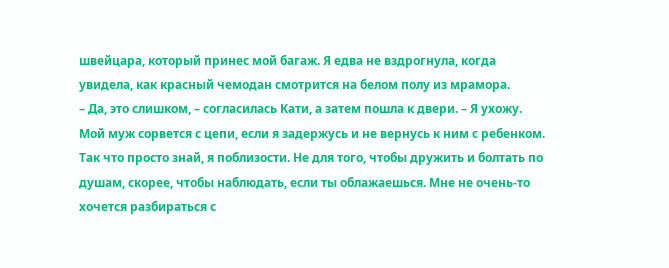швейцара, который принес мой багаж. Я едва не вздрогнула, когда увидела, как красный чемодан смотрится на белом полу из мрамора.
– Да, это слишком, – согласилась Кати, а затем пошла к двери. – Я ухожу. Мой муж сорвется с цепи, если я задержусь и не вернусь к ним с ребенком. Так что просто знай, я поблизости. Не для того, чтобы дружить и болтать по душам, скорее, чтобы наблюдать, если ты облажаешься. Мне не очень-то хочется разбираться с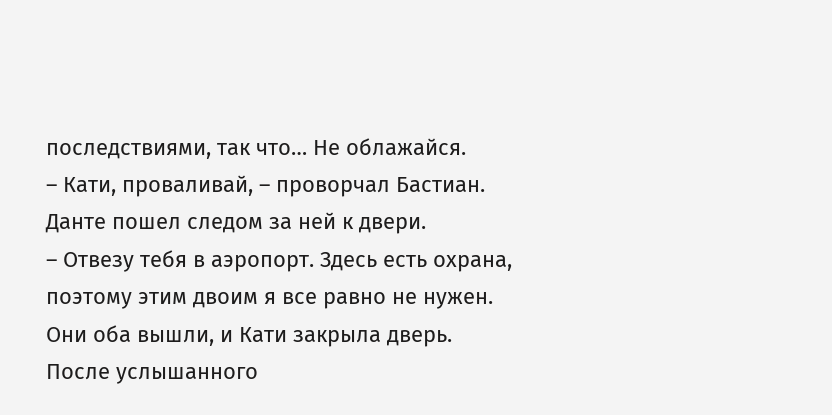последствиями, так что… Не облажайся.
– Кати, проваливай, – проворчал Бастиан.
Данте пошел следом за ней к двери.
– Отвезу тебя в аэропорт. Здесь есть охрана, поэтому этим двоим я все равно не нужен.
Они оба вышли, и Кати закрыла дверь.
После услышанного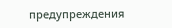предупреждения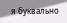я буквально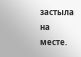застыла на месте.